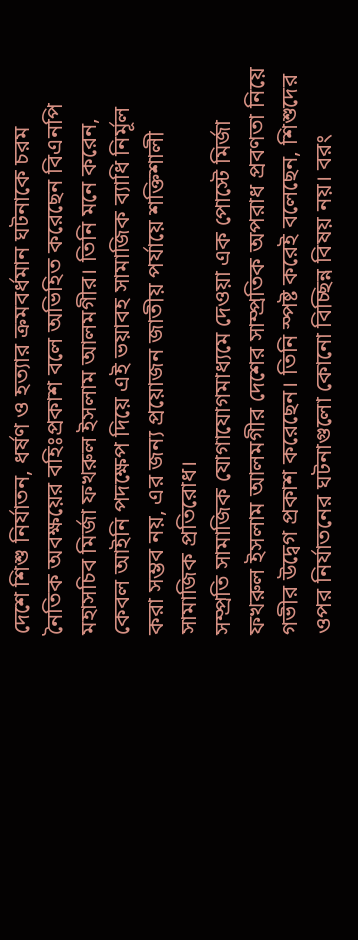দেশে শিশু নির্যাতন, ধর্ষণ ও হত্যার ক্রমবর্ধমান ঘটনাকে চরম নৈতিক অবক্ষয়ের বহিঃপ্রকাশ বলে অভিহিত করেছেন বিএনপি মহাসচিব মির্জা ফখরুল ইসলাম আলমগীর। তিনি মনে করেন, কেবল আইনি পদক্ষেপ দিয়ে এই ভয়াবহ সামাজিক ব্যাধি নির্মূল করা সম্ভব নয়, এর জন্য প্রয়োজন জাতীয় পর্যায়ে শক্তিশালী সামাজিক প্রতিরোধ।
সম্প্রতি সামাজিক যোগাযোগমাধ্যমে দেওয়া এক পোস্টে মির্জা ফখরুল ইসলাম আলমগীর দেশের সাম্প্রতিক অপরাধ প্রবণতা নিয়ে গভীর উদ্বেগ প্রকাশ করেছেন। তিনি স্পষ্ট করেই বলেছেন, শিশুদের ওপর নির্যাতনের ঘটনাগুলো কোনো বিচ্ছিন্ন বিষয় নয়। বরং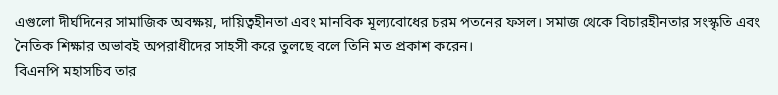এগুলো দীর্ঘদিনের সামাজিক অবক্ষয়, দায়িত্বহীনতা এবং মানবিক মূল্যবোধের চরম পতনের ফসল। সমাজ থেকে বিচারহীনতার সংস্কৃতি এবং নৈতিক শিক্ষার অভাবই অপরাধীদের সাহসী করে তুলছে বলে তিনি মত প্রকাশ করেন।
বিএনপি মহাসচিব তার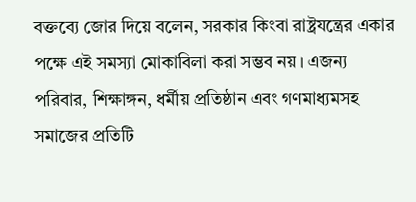বক্তব্যে জোর দিয়ে বলেন, সরকার কিংবা রাষ্ট্রযন্ত্রের একার পক্ষে এই সমস্যা মোকাবিলা করা সম্ভব নয়। এজন্য পরিবার, শিক্ষাঙ্গন, ধর্মীয় প্রতিষ্ঠান এবং গণমাধ্যমসহ সমাজের প্রতিটি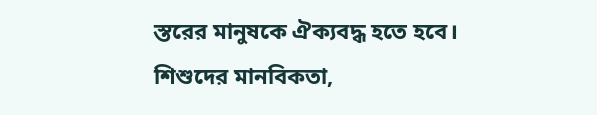স্তরের মানুষকে ঐক্যবদ্ধ হতে হবে। শিশুদের মানবিকতা,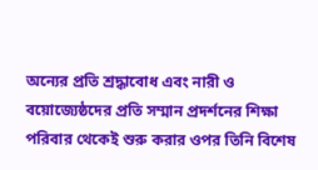অন্যের প্রতি শ্রদ্ধাবোধ এবং নারী ও বয়োজ্যেষ্ঠদের প্রতি সম্মান প্রদর্শনের শিক্ষা পরিবার থেকেই শুরু করার ওপর তিনি বিশেষ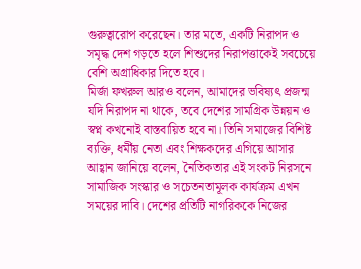গুরুত্বারোপ করেছেন। তার মতে, একটি নিরাপদ ও সমৃদ্ধ দেশ গড়তে হলে শিশুদের নিরাপত্তাকেই সবচেয়ে বেশি অগ্রাধিকার দিতে হবে।
মির্জা ফখরুল আরও বলেন, আমাদের ভবিষ্যৎ প্রজন্ম যদি নিরাপদ না থাকে, তবে দেশের সামগ্রিক উন্নয়ন ও স্বপ্ন কখনোই বাস্তবায়িত হবে না। তিনি সমাজের বিশিষ্ট ব্যক্তি, ধর্মীয় নেতা এবং শিক্ষকদের এগিয়ে আসার আহ্বান জানিয়ে বলেন, নৈতিকতার এই সংকট নিরসনে সামাজিক সংস্কার ও সচেতনতামূলক কার্যক্রম এখন সময়ের দাবি। দেশের প্রতিটি নাগরিককে নিজের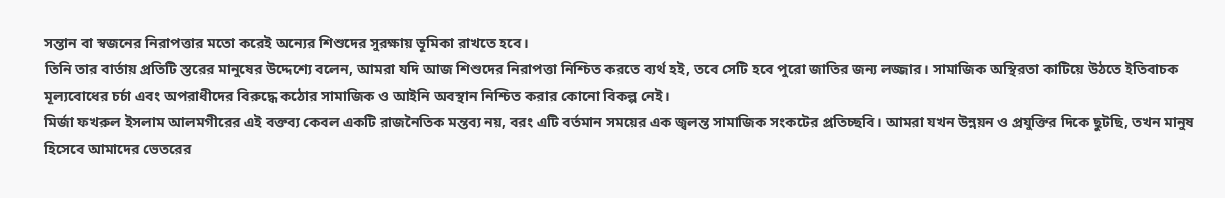সন্তান বা স্বজনের নিরাপত্তার মতো করেই অন্যের শিশুদের সুরক্ষায় ভূমিকা রাখতে হবে।
তিনি তার বার্তায় প্রতিটি স্তরের মানুষের উদ্দেশ্যে বলেন, আমরা যদি আজ শিশুদের নিরাপত্তা নিশ্চিত করতে ব্যর্থ হই, তবে সেটি হবে পুরো জাতির জন্য লজ্জার। সামাজিক অস্থিরতা কাটিয়ে উঠতে ইতিবাচক মূল্যবোধের চর্চা এবং অপরাধীদের বিরুদ্ধে কঠোর সামাজিক ও আইনি অবস্থান নিশ্চিত করার কোনো বিকল্প নেই।
মির্জা ফখরুল ইসলাম আলমগীরের এই বক্তব্য কেবল একটি রাজনৈতিক মন্তব্য নয়, বরং এটি বর্তমান সময়ের এক জ্বলন্ত সামাজিক সংকটের প্রতিচ্ছবি। আমরা যখন উন্নয়ন ও প্রযুক্তির দিকে ছুটছি, তখন মানুষ হিসেবে আমাদের ভেতরের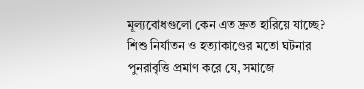মূল্যবোধগুলো কেন এত দ্রুত হারিয়ে যাচ্ছে? শিশু নির্যাতন ও হত্যাকাণ্ডের মতো ঘটনার পুনরাবৃত্তি প্রমাণ করে যে, সমাজে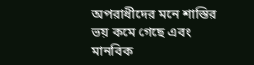অপরাধীদের মনে শাস্তির ভয় কমে গেছে এবং মানবিক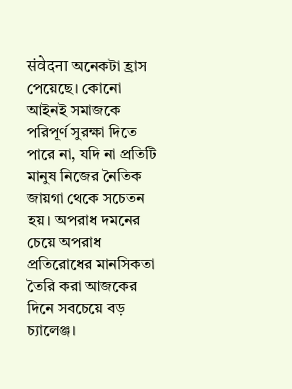संवेदना অনেকটা হ্রাস পেয়েছে। কোনো আইনই সমাজকে পরিপূর্ণ সুরক্ষা দিতে পারে না, যদি না প্রতিটি মানুষ নিজের নৈতিক জায়গা থেকে সচেতন হয়। অপরাধ দমনের চেয়ে অপরাধ প্রতিরোধের মানসিকতা তৈরি করা আজকের দিনে সবচেয়ে বড় চ্যালেঞ্জ।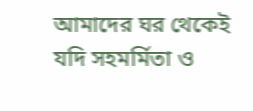আমাদের ঘর থেকেই যদি সহমর্মিতা ও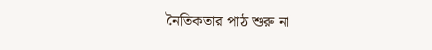নৈতিকতার পাঠ শুরু না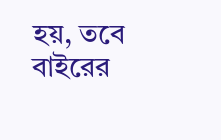হয়, তবে বাইরের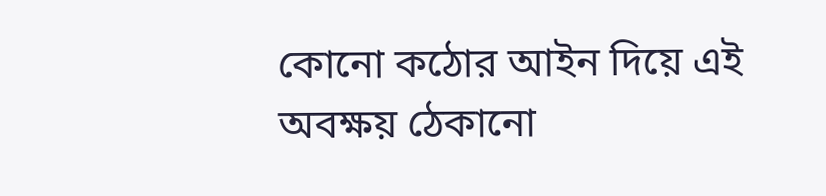কোনো কঠোর আইন দিয়ে এই অবক্ষয় ঠেকানো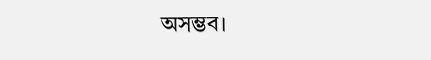অসম্ভব।